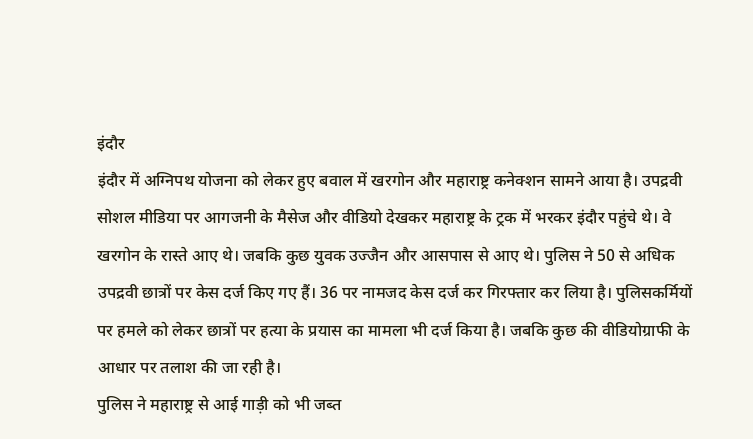इंदौर
इंदौर में अग्निपथ योजना को लेकर हुए बवाल में खरगोन और महाराष्ट्र कनेक्शन सामने आया है। उपद्रवी सोशल मीडिया पर आगजनी के मैसेज और वीडियो देखकर महाराष्ट्र के ट्रक में भरकर इंदौर पहुंचे थे। वे खरगोन के रास्ते आए थे। जबकि कुछ युवक उज्जैन और आसपास से आए थे। पुलिस ने 50 से अधिक उपद्रवी छात्रों पर केस दर्ज किए गए हैं। 36 पर नामजद केस दर्ज कर गिरफ्तार कर लिया है। पुलिसकर्मियों पर हमले को लेकर छात्रों पर हत्या के प्रयास का मामला भी दर्ज किया है। जबकि कुछ की वीडियोग्राफी के आधार पर तलाश की जा रही है।
पुलिस ने महाराष्ट्र से आई गाड़ी को भी जब्त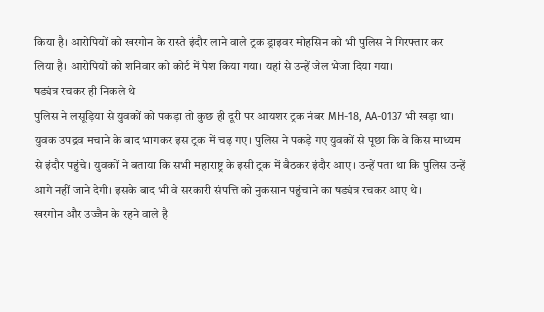किया है। आरोपियों को खरगोन के रास्ते इंदौर लाने वाले ट्रक ड्राइवर मोहसिन को भी पुलिस ने गिरफ्तार कर लिया है। आरोपियों को शनिवार को कोर्ट में पेश किया गया। यहां से उन्हें जेल भेजा दिया गया।
षड्यंत्र रचकर ही निकले थे
पुलिस ने लसूड़िया से युवकों को पकड़ा तो कुछ ही दूरी पर आयशर ट्रक नंबर MH-18, AA-0137 भी खड़ा था। युवक उपद्रव मचाने के बाद भागकर इस ट्रक में चढ़ गए। पुलिस ने पकड़े गए युवकों से पूछा कि वे किस माध्यम से इंदौर पहुंचे। युवकों ने बताया कि सभी महाराष्ट्र के इसी ट्रक में बैठकर इंदौर आए। उन्हें पता था कि पुलिस उन्हें आगे नहीं जाने देगी। इसके बाद भी वे सरकारी संपत्ति को नुकसान पहुंचाने का षड्यंत्र रचकर आए थे।
खरगोन और उज्जैन के रहने वाले है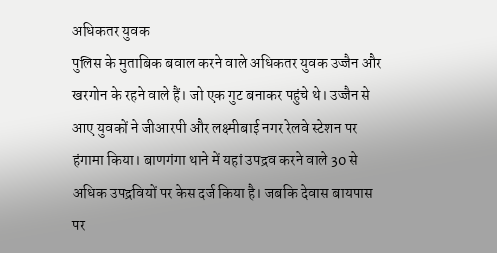अधिकतर युवक
पुलिस के मुताबिक बवाल करने वाले अधिकतर युवक उज्जैन और खरगोन के रहने वाले हैं। जो एक गुट बनाकर पहुंचे थे। उज्जैन से आए युवकों ने जीआरपी और लक्ष्मीबाई नगर रेलवे स्टेशन पर हंगामा किया। बाणगंगा थाने में यहां उपद्रव करने वाले 30 से अधिक उपद्रवियों पर केस दर्ज किया है। जबकि देवास बायपास पर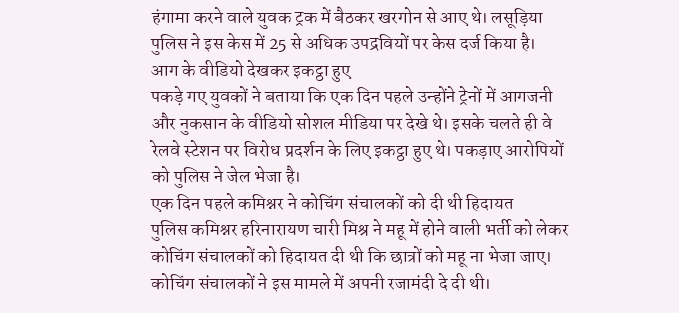हंगामा करने वाले युवक ट्रक में बैठकर खरगोन से आए थे। लसूड़िया पुलिस ने इस केस में 25 से अधिक उपद्रवियों पर केस दर्ज किया है।
आग के वीडियो देखकर इकट्ठा हुए
पकड़े गए युवकों ने बताया कि एक दिन पहले उन्होंने ट्रेनों में आगजनी और नुकसान के वीडियो सोशल मीडिया पर देखे थे। इसके चलते ही वे रेलवे स्टेशन पर विरोध प्रदर्शन के लिए इकट्ठा हुए थे। पकड़ाए आरोपियों को पुलिस ने जेल भेजा है।
एक दिन पहले कमिश्नर ने कोचिंग संचालकों को दी थी हिदायत
पुलिस कमिश्नर हरिनारायण चारी मिश्र ने महू में होने वाली भर्ती को लेकर कोचिंग संचालकों को हिदायत दी थी कि छात्रों को महू ना भेजा जाए। कोचिंग संचालकों ने इस मामले में अपनी रजामंदी दे दी थी।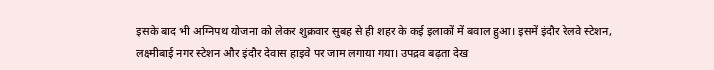इसके बाद भी अग्निपथ योजना को लेकर शुक्रवार सुबह से ही शहर के कई इलाकों में बवाल हुआ। इसमें इंदौर रेलवे स्टेशन, लक्ष्मीबाई नगर स्टेशन और इंदौर देवास हाइवे पर जाम लगाया गया। उपद्रव बढ़ता देख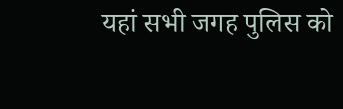यहां सभी जगह पुलिस को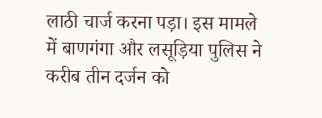लाठी चार्ज करना पड़ा। इस मामले में बाणगंगा और लसूड़िया पुलिस ने करीब तीन दर्जन को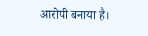आरोपी बनाया है।